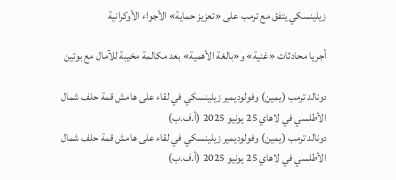زيلينسكي يتفق مع ترمب على «تعزيز حماية» الأجواء الأوكرانية

أجريا محادثات «غنية» و«بالغة الأهمية» بعد مكالمة مخيبة للآمال مع بوتين

دونالد ترمب (يمين) وفولوديمير زيلينسكي في لقاء على هامش قمة حلف شمال الأطلسي في لاهاي 25 يونيو 2025 (أ.ف.ب)
دونالد ترمب (يمين) وفولوديمير زيلينسكي في لقاء على هامش قمة حلف شمال الأطلسي في لاهاي 25 يونيو 2025 (أ.ف.ب)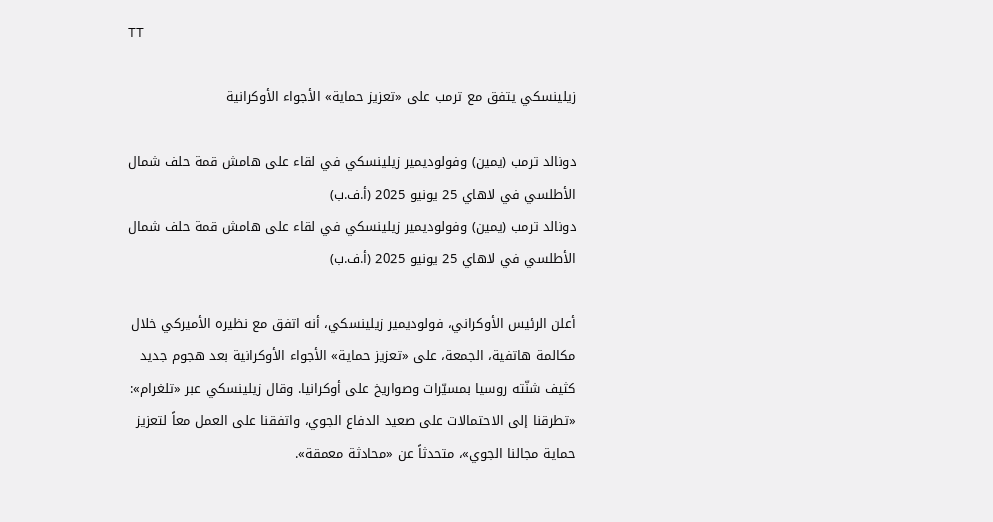TT

زيلينسكي يتفق مع ترمب على «تعزيز حماية» الأجواء الأوكرانية

دونالد ترمب (يمين) وفولوديمير زيلينسكي في لقاء على هامش قمة حلف شمال الأطلسي في لاهاي 25 يونيو 2025 (أ.ف.ب)
دونالد ترمب (يمين) وفولوديمير زيلينسكي في لقاء على هامش قمة حلف شمال الأطلسي في لاهاي 25 يونيو 2025 (أ.ف.ب)

أعلن الرئيس الأوكراني، فولوديمير زيلينسكي، أنه اتفق مع نظيره الأميركي خلال مكالمة هاتفية، الجمعة، على «تعزيز حماية» الأجواء الأوكرانية بعد هجوم جديد كثيف شنّته روسيا بمسيّرات وصواريخ على أوكرانيا. وقال زيلينسكي عبر «تلغرام»: «تطرقنا إلى الاحتمالات على صعيد الدفاع الجوي، واتفقنا على العمل معاً لتعزيز حماية مجالنا الجوي»، متحدثاً عن «محادثة معمقة».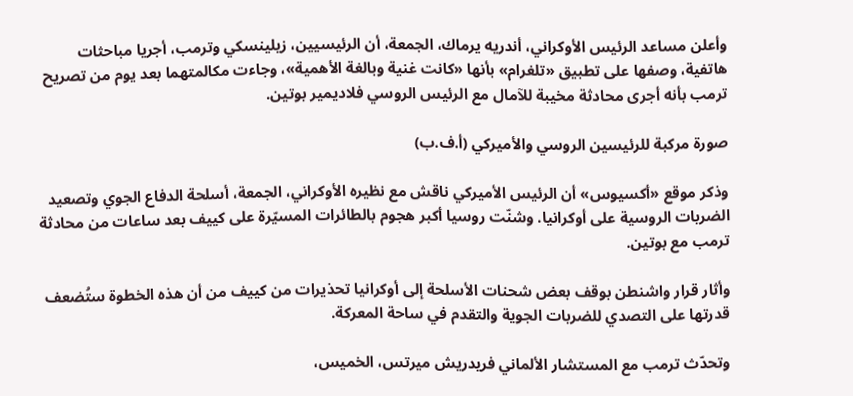وأعلن مساعد الرئيس الأوكراني، أندريه يرماك، الجمعة، أن الرئيسيين، زيلينسكي وترمب، أجريا مباحثات هاتفية، وصفها على تطبيق «تلغرام» بأنها «كانت غنية وبالغة الأهمية»، وجاءت مكالمتهما بعد يوم من تصريح ترمب بأنه أجرى محادثة مخيبة للآمال مع الرئيس الروسي فلاديمير بوتين.

صورة مركبة للرئيسين الروسي والأميركي (أ.ف.ب)

وذكر موقع «أكسيوس» أن الرئيس الأميركي ناقش مع نظيره الأوكراني، الجمعة، أسلحة الدفاع الجوي وتصعيد الضربات الروسية على أوكرانيا. وشنّت روسيا أكبر هجوم بالطائرات المسيّرة على كييف بعد ساعات من محادثة ترمب مع بوتين.

وأثار قرار واشنطن بوقف بعض شحنات الأسلحة إلى أوكرانيا تحذيرات من كييف من أن هذه الخطوة ستُضعف قدرتها على التصدي للضربات الجوية والتقدم في ساحة المعركة.

وتحدّث ترمب مع المستشار الألماني فريدريش ميرتس، الخميس،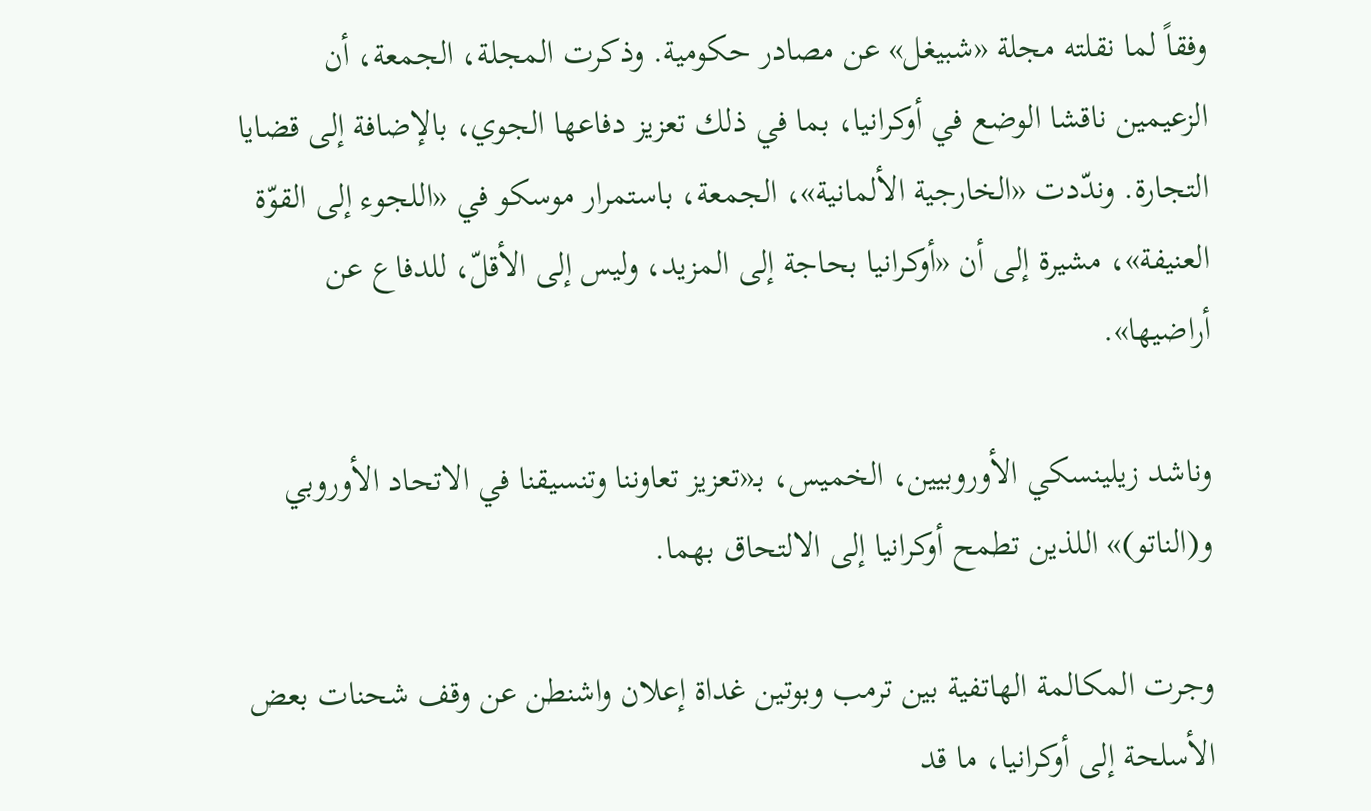وفقاً لما نقلته مجلة «شبيغل» عن مصادر حكومية. وذكرت المجلة، الجمعة، أن الزعيمين ناقشا الوضع في أوكرانيا، بما في ذلك تعزيز دفاعها الجوي، بالإضافة إلى قضايا التجارة. وندّدت «الخارجية الألمانية»، الجمعة، باستمرار موسكو في «اللجوء إلى القوّة العنيفة»، مشيرة إلى أن «أوكرانيا بحاجة إلى المزيد، وليس إلى الأقلّ، للدفاع عن أراضيها».

وناشد زيلينسكي الأوروبيين، الخميس، بـ«تعزيز تعاوننا وتنسيقنا في الاتحاد الأوروبي و(الناتو)» اللذين تطمح أوكرانيا إلى الالتحاق بهما.

وجرت المكالمة الهاتفية بين ترمب وبوتين غداة إعلان واشنطن عن وقف شحنات بعض الأسلحة إلى أوكرانيا، ما قد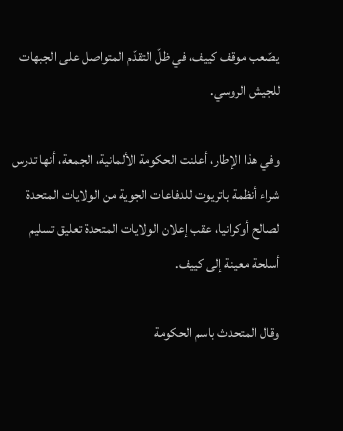يصّعب موقف كييف، في ظلّ التقدّم المتواصل على الجبهات للجيش الروسي.

وفي هذا الإطار، أعلنت الحكومة الألمانية، الجمعة، أنها تدرس شراء أنظمة باتريوت للدفاعات الجوية من الولايات المتحدة لصالح أوكرانيا، عقب إعلان الولايات المتحدة تعليق تسليم أسلحة معينة إلى كييف.

وقال المتحدث باسم الحكومة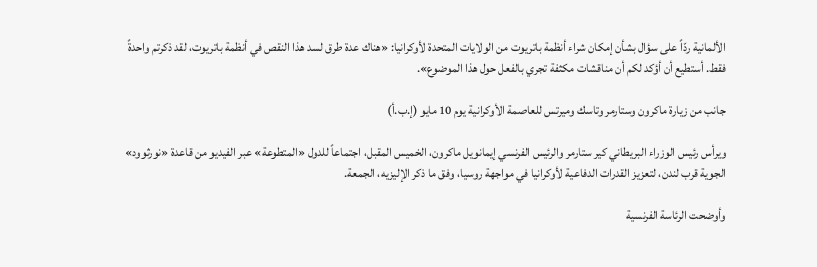الألمانية ردّاً على سؤال بشأن إمكان شراء أنظمة باتريوت من الولايات المتحدة لأوكرانيا: «هناك عدة طرق لسد هذا النقص في أنظمة باتريوت، لقد ذكرتم واحدةً فقط. أستطيع أن أؤكد لكم أن مناقشات مكثفة تجري بالفعل حول هذا الموضوع».

جانب من زيارة ماكرون وستارمر وتاسك وميرتس للعاصمة الأوكرانية يوم 10 مايو (إ.ب.أ)

ويرأس رئيس الوزراء البريطاني كير ستارمر والرئيس الفرنسي إيمانويل ماكرون، الخميس المقبل، اجتماعاً للدول «المتطوعة» عبر الفيديو من قاعدة «نورثوود» الجوية قرب لندن، لتعزيز القدرات الدفاعية لأوكرانيا في مواجهة روسيا، وفق ما ذكر الإليزيه، الجمعة.

وأوضحت الرئاسة الفرنسية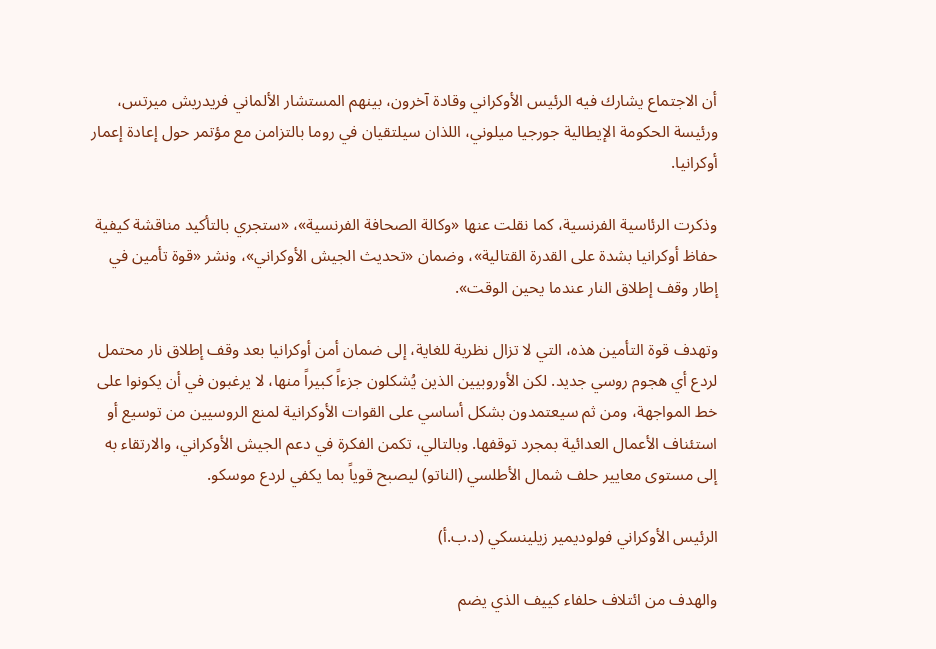أن الاجتماع يشارك فيه الرئيس الأوكراني وقادة آخرون، بينهم المستشار الألماني فريدريش ميرتس، ورئيسة الحكومة الإيطالية جورجيا ميلوني، اللذان سيلتقيان في روما بالتزامن مع مؤتمر حول إعادة إعمار أوكرانيا.

وذكرت الرئاسية الفرنسية، كما نقلت عنها «وكالة الصحافة الفرنسية»، «ستجري بالتأكيد مناقشة كيفية حفاظ أوكرانيا بشدة على القدرة القتالية»، وضمان «تحديث الجيش الأوكراني»، ونشر «قوة تأمين في إطار وقف إطلاق النار عندما يحين الوقت».

وتهدف قوة التأمين هذه، التي لا تزال نظرية للغاية، إلى ضمان أمن أوكرانيا بعد وقف إطلاق نار محتمل لردع أي هجوم روسي جديد. لكن الأوروبيين الذين يُشكلون جزءاً كبيراً منها، لا يرغبون في أن يكونوا على خط المواجهة، ومن ثم سيعتمدون بشكل أساسي على القوات الأوكرانية لمنع الروسيين من توسيع أو استئناف الأعمال العدائية بمجرد توقفها. وبالتالي، تكمن الفكرة في دعم الجيش الأوكراني، والارتقاء به إلى مستوى معايير حلف شمال الأطلسي (الناتو) ليصبح قوياً بما يكفي لردع موسكو.

الرئيس الأوكراني فولوديمير زيلينسكي (د.ب.أ)

والهدف من ائتلاف حلفاء كييف الذي يضم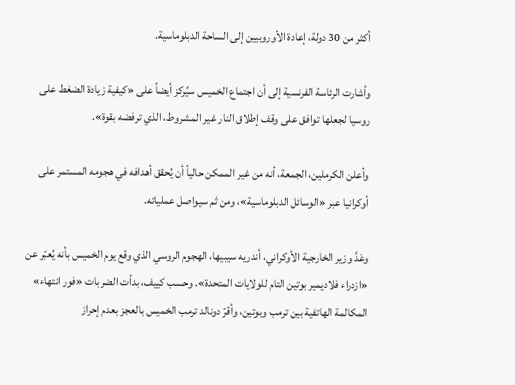أكثر من 30 دولة، إعادة الأوروبيين إلى الساحة الدبلوماسية.

وأشارت الرئاسة الفرنسية إلى أن اجتماع الخميس سيُركز أيضاً على «كيفية زيادة الضغط على روسيا لجعلها توافق على وقف إطلاق النار غير المشروط، الذي ترفضه بقوة».

وأعلن الكرملين، الجمعة، أنه من غير الممكن حالياً أن يُحقق أهدافه في هجومه المستمر على أوكرانيا عبر «الوسائل الدبلوماسية»، ومن ثم سيواصل عملياته.

وعَدَّ وزير الخارجية الأوكراني، أندريه سيبيها، الهجوم الروسي الذي وقع يوم الخميس بأنه يُعبّر عن «ازدراء فلاديمير بوتين التام للولايات المتحدة». وحسب كييف، بدأت الضربات «فور انتهاء» المكالمة الهاتفية بين ترمب وبوتين، وأقرّ دونالد ترمب الخميس بالعجز بعدم إحراز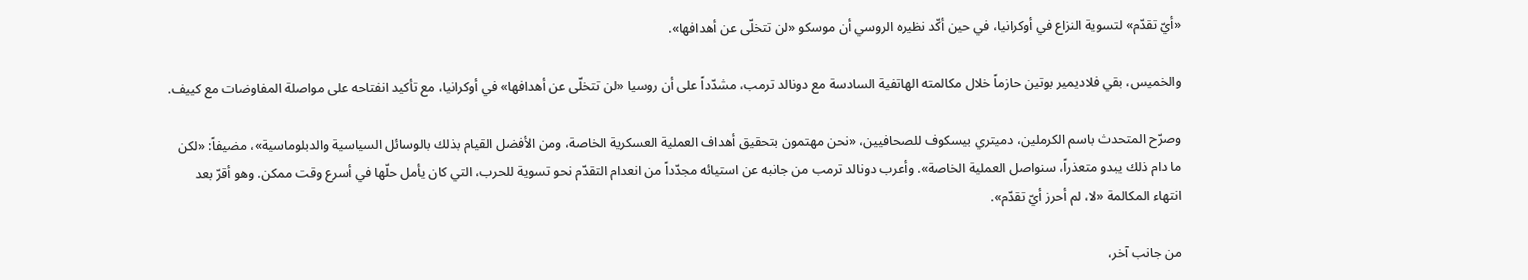«أيّ تقدّم» لتسوية النزاع في أوكرانيا، في حين أكّد نظيره الروسي أن موسكو «لن تتخلّى عن أهدافها».

والخميس، بقي فلاديمير بوتين حازماً خلال مكالمته الهاتفية السادسة مع دونالد ترمب، مشدّداً على أن روسيا «لن تتخلّى عن أهدافها» في أوكرانيا، مع تأكيد انفتاحه على مواصلة المفاوضات مع كييف.

وصرّح المتحدث باسم الكرملين، دميتري بيسكوف للصحافيين، «نحن مهتمون بتحقيق أهداف العملية العسكرية الخاصة، ومن الأفضل القيام بذلك بالوسائل السياسية والدبلوماسية»، مضيفاً: «لكن ما دام ذلك يبدو متعذراً، سنواصل العملية الخاصة». وأعرب دونالد ترمب من جانبه عن استيائه مجدّداً من انعدام التقدّم نحو تسوية للحرب، التي كان يأمل حلّها في أسرع وقت ممكن. وهو أقرّ بعد انتهاء المكالمة «لا، لم أحرز أيّ تقدّم».

من جانب آخر،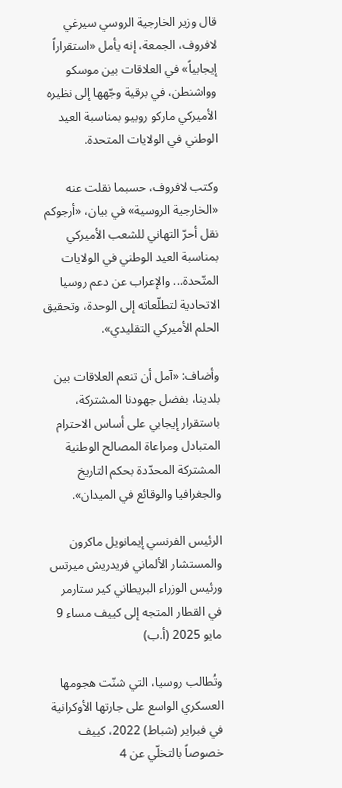قال وزير الخارجية الروسي سيرغي لافروف، الجمعة، إنه يأمل «استقراراً إيجابياً» في العلاقات بين موسكو وواشنطن، في برقية وجّهها إلى نظيره الأميركي ماركو روبيو بمناسبة العيد الوطني في الولايات المتحدة.

وكتب لافروف، حسبما نقلت عنه «الخارجية الروسية» في بيان، «أرجوكم نقل أحرّ التهاني للشعب الأميركي بمناسبة العيد الوطني في الولايات المتّحدة... والإعراب عن دعم روسيا الاتحادية لتطلّعاته إلى الوحدة، وتحقيق الحلم الأميركي التقليدي».

وأضاف: «آمل أن تنعم العلاقات بين بلدينا، بفضل جهودنا المشتركة، باستقرار إيجابي على أساس الاحترام المتبادل ومراعاة المصالح الوطنية المشتركة المحدّدة بحكم التاريخ والجغرافيا والوقائع في الميدان».

الرئيس الفرنسي إيمانويل ماكرون والمستشار الألماني فريدريش ميرتس ورئيس الوزراء البريطاني كير ستارمر في القطار المتجه إلى كييف مساء 9 مايو 2025 (أ.ب)

وتُطالب روسيا، التي شنّت هجومها العسكري الواسع على جارتها الأوكرانية في فبراير (شباط) 2022، كييف خصوصاً بالتخلّي عن 4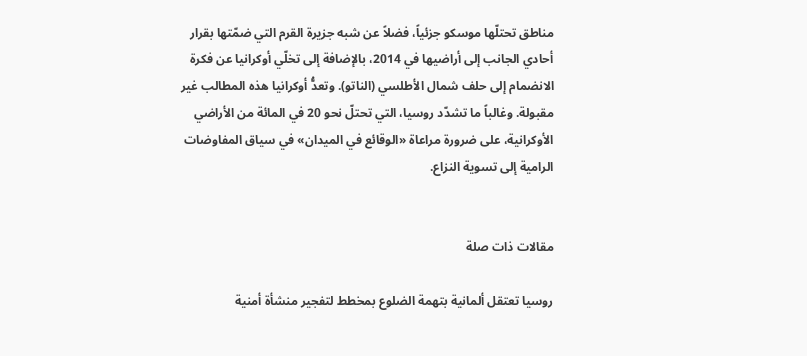مناطق تحتلّها موسكو جزئياً، فضلاً عن شبه جزيرة القرم التي ضمّتها بقرار أحادي الجانب إلى أراضيها في 2014، بالإضافة إلى تخلّي أوكرانيا عن فكرة الانضمام إلى حلف شمال الأطلسي (الناتو). وتعدُّ أوكرانيا هذه المطالب غير مقبولة. وغالباً ما تشدّد روسيا، التي تحتلّ نحو 20 في المائة من الأراضي الأوكرانية، على ضرورة مراعاة «الوقائع في الميدان» في سياق المفاوضات الرامية إلى تسوية النزاع.


مقالات ذات صلة

روسيا تعتقل ألمانية بتهمة الضلوع بمخطط لتفجير منشأة أمنية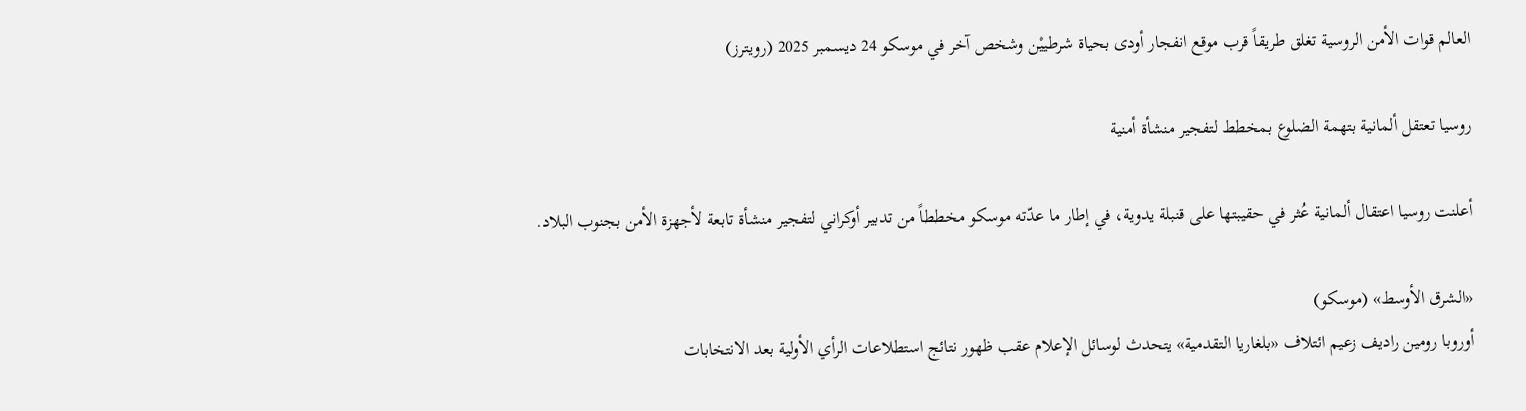العالم قوات الأمن الروسية تغلق طريقاً قرب موقع انفجار أودى بحياة شرطييْن وشخص آخر في موسكو 24 ديسمبر 2025 (رويترز)

روسيا تعتقل ألمانية بتهمة الضلوع بمخطط لتفجير منشأة أمنية

أعلنت روسيا اعتقال ألمانية عُثر في حقيبتها على قنبلة يدوية، في إطار ما عدّته موسكو مخططاً من تدبير أوكراني لتفجير منشأة تابعة لأجهزة الأمن بجنوب البلاد.

«الشرق الأوسط» (موسكو)
أوروبا رومين راديف زعيم ائتلاف «بلغاريا التقدمية» يتحدث لوسائل الإعلام عقب ظهور نتائج استطلاعات الرأي الأولية بعد الانتخابات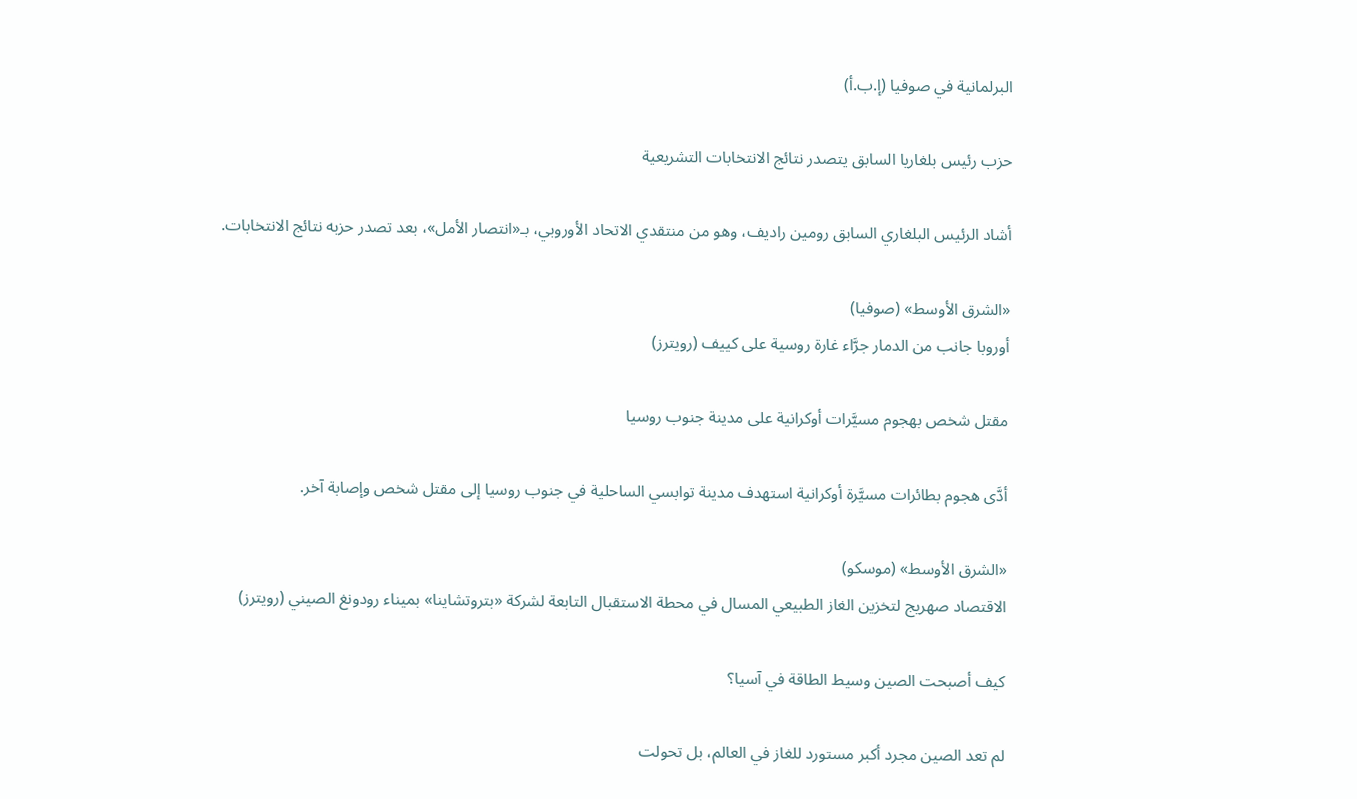البرلمانية في صوفيا (إ.ب.أ)

حزب رئيس بلغاريا السابق يتصدر نتائج الانتخابات التشريعية

أشاد الرئيس البلغاري السابق رومين راديف، وهو من منتقدي الاتحاد الأوروبي، بـ«انتصار الأمل»، بعد تصدر حزبه نتائج الانتخابات.

«الشرق الأوسط» (صوفيا)
أوروبا جانب من الدمار جرَّاء غارة روسية على كييف (رويترز)

مقتل شخص بهجوم مسيَّرات أوكرانية على مدينة جنوب روسيا

أدَّى هجوم بطائرات مسيَّرة أوكرانية استهدف مدينة توابسي الساحلية في جنوب روسيا إلى مقتل شخص وإصابة آخر.

«الشرق الأوسط» (موسكو)
الاقتصاد صهريج لتخزين الغاز الطبيعي المسال في محطة الاستقبال التابعة لشركة «بتروتشاينا» بميناء رودونغ الصيني (رويترز)

كيف أصبحت الصين وسيط الطاقة في آسيا؟

لم تعد الصين مجرد أكبر مستورد للغاز في العالم، بل تحولت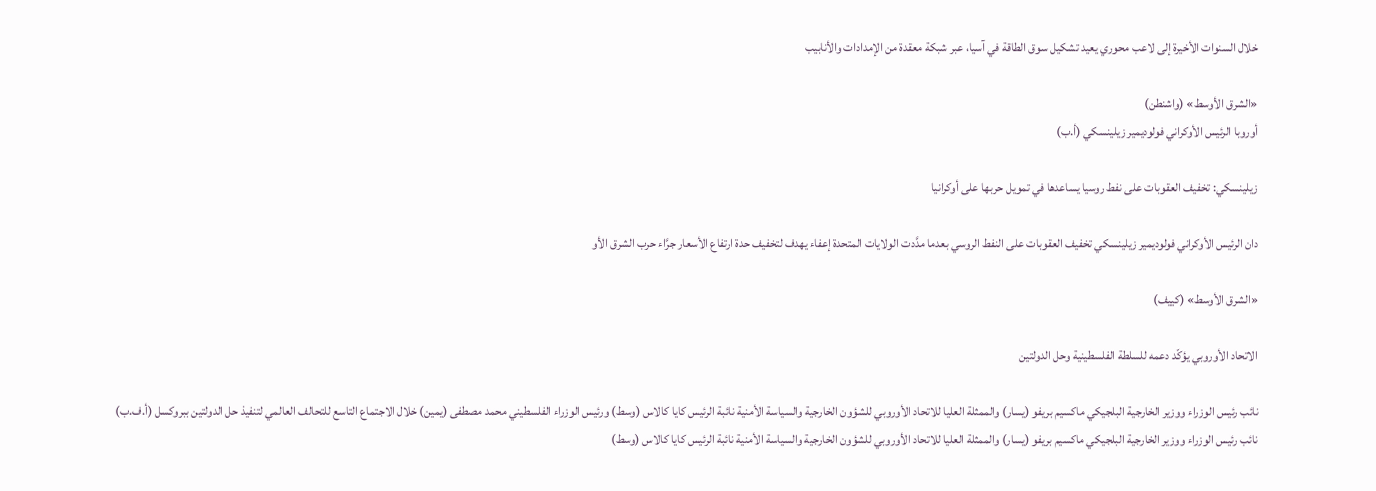خلال السنوات الأخيرة إلى لاعب محوري يعيد تشكيل سوق الطاقة في آسيا، عبر شبكة معقدة من الإمدادات والأنابيب

«الشرق الأوسط» (واشنطن)
أوروبا الرئيس الأوكراني فولوديمير زيلينسكي (أ.ب)

زيلينسكي: تخفيف العقوبات على نفط روسيا يساعدها في تمويل حربها على أوكرانيا

دان الرئيس الأوكراني فولوديمير زيلينسكي تخفيف العقوبات على النفط الروسي بعدما مدَّدت الولايات المتحدة إعفاء يهدف لتخفيف حدة ارتفاع الأسعار جرَّاء حرب الشرق الأو

«الشرق الأوسط» (كييف)

الاتحاد الأوروبي يؤكّد دعمه للسلطة الفلسطينية وحل الدولتين

نائب رئيس الوزراء ووزير الخارجية البلجيكي ماكسيم بريفو (يسار) والممثلة العليا للاتحاد الأوروبي للشؤون الخارجية والسياسة الأمنية نائبة الرئيس كايا كالاس (وسط) ورئيس الوزراء الفلسطيني محمد مصطفى (يمين) خلال الاجتماع التاسع للتحالف العالمي لتنفيذ حل الدولتين ببروكسل (أ.ف.ب)
نائب رئيس الوزراء ووزير الخارجية البلجيكي ماكسيم بريفو (يسار) والممثلة العليا للاتحاد الأوروبي للشؤون الخارجية والسياسة الأمنية نائبة الرئيس كايا كالاس (وسط)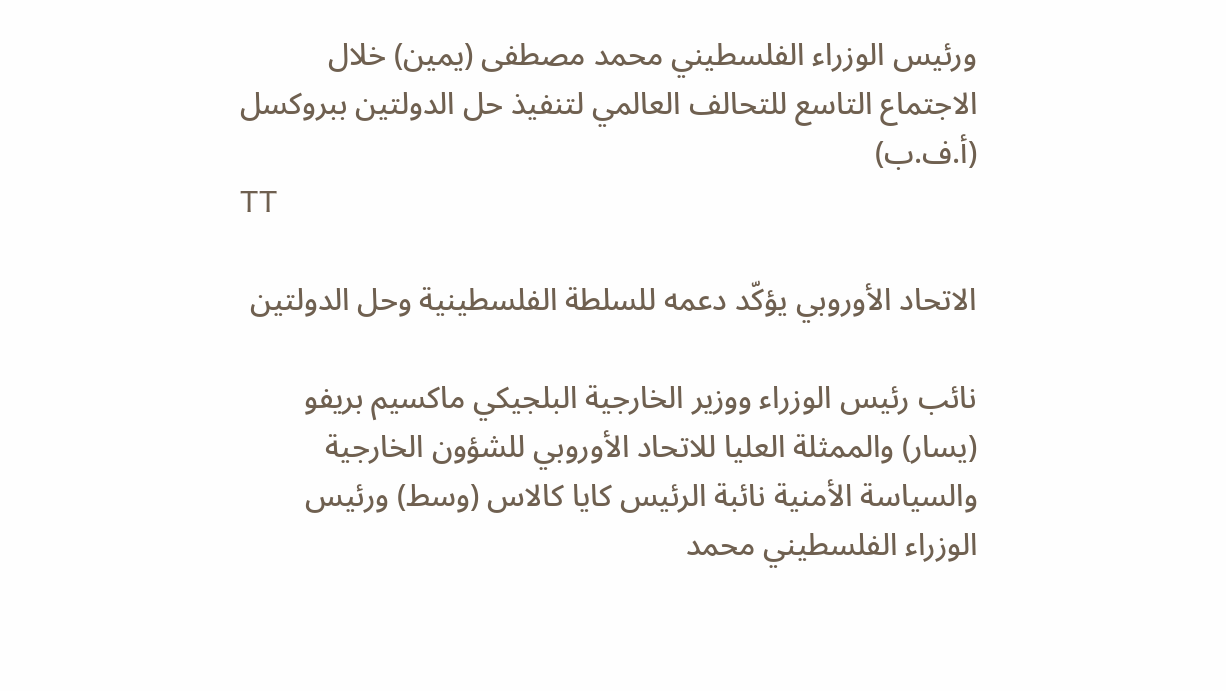ورئيس الوزراء الفلسطيني محمد مصطفى (يمين) خلال الاجتماع التاسع للتحالف العالمي لتنفيذ حل الدولتين ببروكسل (أ.ف.ب)
TT

الاتحاد الأوروبي يؤكّد دعمه للسلطة الفلسطينية وحل الدولتين

نائب رئيس الوزراء ووزير الخارجية البلجيكي ماكسيم بريفو (يسار) والممثلة العليا للاتحاد الأوروبي للشؤون الخارجية والسياسة الأمنية نائبة الرئيس كايا كالاس (وسط) ورئيس الوزراء الفلسطيني محمد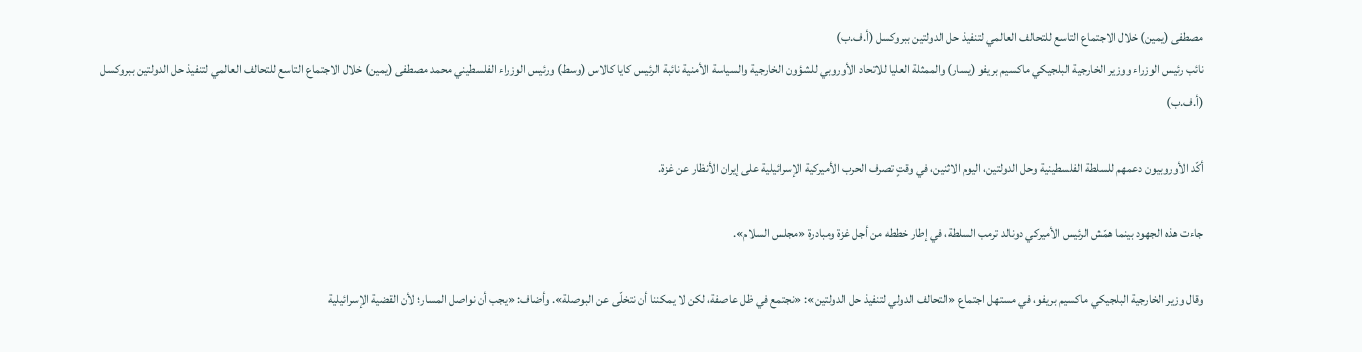مصطفى (يمين) خلال الاجتماع التاسع للتحالف العالمي لتنفيذ حل الدولتين ببروكسل (أ.ف.ب)
نائب رئيس الوزراء ووزير الخارجية البلجيكي ماكسيم بريفو (يسار) والممثلة العليا للاتحاد الأوروبي للشؤون الخارجية والسياسة الأمنية نائبة الرئيس كايا كالاس (وسط) ورئيس الوزراء الفلسطيني محمد مصطفى (يمين) خلال الاجتماع التاسع للتحالف العالمي لتنفيذ حل الدولتين ببروكسل (أ.ف.ب)

أكّد الأوروبيون دعمهم للسلطة الفلسطينية وحل الدولتين، اليوم الاثنين، في وقتٍ تصرف الحرب الأميركية الإسرائيلية على إيران الأنظار عن غزة.

جاءت هذه الجهود بينما همّش الرئيس الأميركي دونالد ترمب السلطة، في إطار خططه من أجل غزة ومبادرة «مجلس السلام».

وقال وزير الخارجية البلجيكي ماكسيم بريفو، في مستهل اجتماع «التحالف الدولي لتنفيذ حل الدولتين»: «نجتمع في ظل عاصفة، لكن لا يمكننا أن نتخلّى عن البوصلة». وأضاف: «يجب أن نواصل المسار؛ لأن القضية الإسرائيلية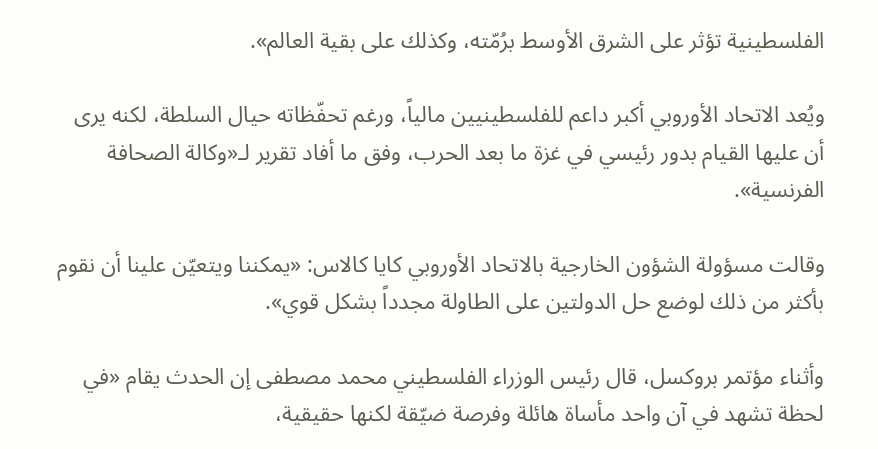الفلسطينية تؤثر على الشرق الأوسط برُمّته، وكذلك على بقية العالم».

ويُعد الاتحاد الأوروبي أكبر داعم للفلسطينيين مالياً، ورغم تحفّظاته حيال السلطة، لكنه يرى أن عليها القيام بدور رئيسي في غزة ما بعد الحرب، وفق ما أفاد تقرير لـ«وكالة الصحافة الفرنسية».

وقالت مسؤولة الشؤون الخارجية بالاتحاد الأوروبي كايا كالاس: «يمكننا ويتعيّن علينا أن نقوم بأكثر من ذلك لوضع حل الدولتين على الطاولة مجدداً بشكل قوي».

وأثناء مؤتمر بروكسل، قال رئيس الوزراء الفلسطيني محمد مصطفى إن الحدث يقام «في لحظة تشهد في آن واحد مأساة هائلة وفرصة ضيّقة لكنها حقيقية،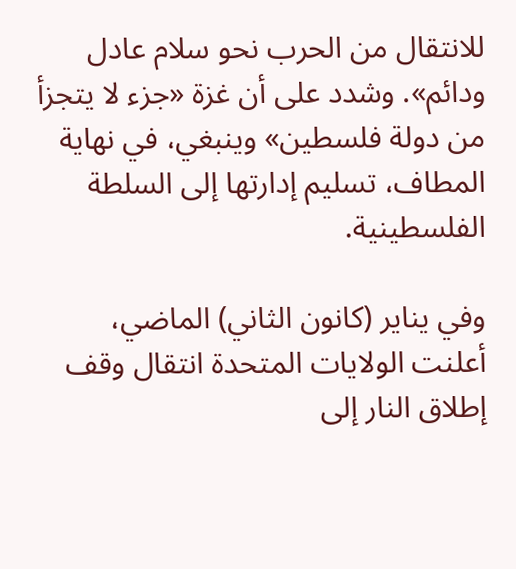للانتقال من الحرب نحو سلام عادل ودائم». وشدد على أن غزة «جزء لا يتجزأ من دولة فلسطين» وينبغي، في نهاية المطاف، تسليم إدارتها إلى السلطة الفلسطينية.

وفي يناير (كانون الثاني) الماضي، أعلنت الولايات المتحدة انتقال وقف إطلاق النار إلى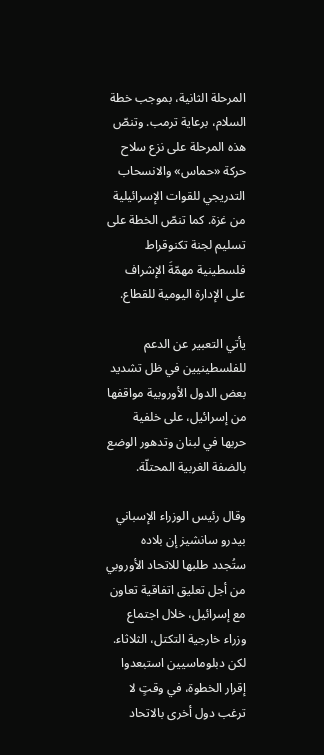المرحلة الثانية، بموجب خطة السلام، برعاية ترمب. وتنصّ هذه المرحلة على نزع سلاح حركة «حماس» والانسحاب التدريجي للقوات الإسرائيلية من غزة. كما تنصّ الخطة على تسليم لجنة تكنوقراط فلسطينية مهمّةَ الإشراف على الإدارة اليومية للقطاع.

يأتي التعبير عن الدعم للفلسطينيين في ظل تشديد بعض الدول الأوروبية مواقفها من إسرائيل، على خلفية حربها في لبنان وتدهور الوضع بالضفة الغربية المحتلّة.

وقال رئيس الوزراء الإسباني بيدرو سانشيز إن بلاده ستُجدد طلبها للاتحاد الأوروبي من أجل تعليق اتفاقية تعاون مع إسرائيل، خلال اجتماع وزراء خارجية التكتل، الثلاثاء. لكن دبلوماسيين استبعدوا إقرار الخطوة، في وقتٍ لا ترغب دول أخرى بالاتحاد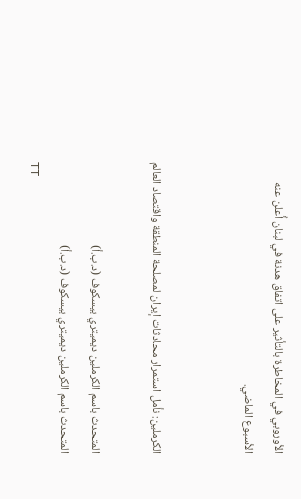الأوروبي في المخاطرة بالتأثير على اتفاق هدنة في لبنان أُعلن عنه الأسبوع الماضي.


الكرملين: نأمل استمرار محادثات إيران لمصلحة المنطقة واقتصاد العالم

المتحدث باسم الكرملين ديميتري بيسكوف (د.ب.أ)
المتحدث باسم الكرملين ديميتري بيسكوف (د.ب.أ)
TT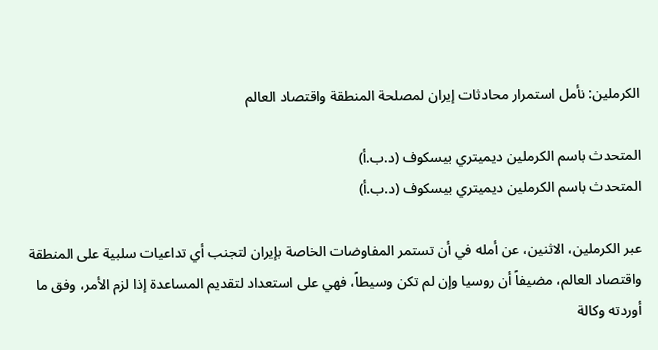الكرملين: نأمل استمرار محادثات إيران لمصلحة المنطقة واقتصاد العالم

المتحدث باسم الكرملين ديميتري بيسكوف (د.ب.أ)
المتحدث باسم الكرملين ديميتري بيسكوف (د.ب.أ)

عبر الكرملين، الاثنين، عن أمله في أن تستمر المفاوضات الخاصة بإيران لتجنب أي تداعيات سلبية على المنطقة واقتصاد العالم، مضيفاً أن روسيا ‌وإن لم تكن ‌وسيطاً، فهي ‌على استعداد لتقديم المساعدة إذا لزم الأمر، وفق ما أوردته وكالة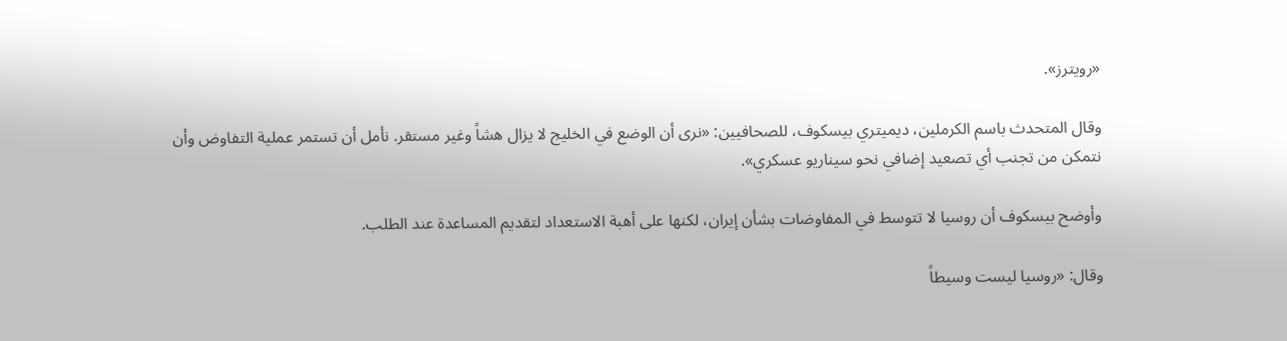«رويترز».

وقال المتحدث باسم الكرملين، ديميتري بيسكوف، للصحافيين: «نرى أن الوضع في الخليج لا يزال هشاً وغير ‌مستقر. نأمل أن تستمر عملية التفاوض ‌وأن نتمكن من ‌تجنب أي تصعيد إضافي نحو سيناريو عسكري».

وأوضح بيسكوف أن روسيا ‌لا تتوسط في المفاوضات بشأن إيران، لكنها على أهبة الاستعداد لتقديم المساعدة عند الطلب.

وقال: «روسيا ليست وسيطاً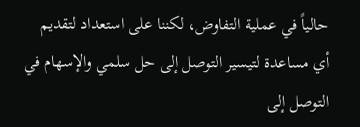حالياً في عملية التفاوض، لكننا على استعداد لتقديم أي مساعدة لتيسير التوصل إلى حل سلمي والإسهام في التوصل إلى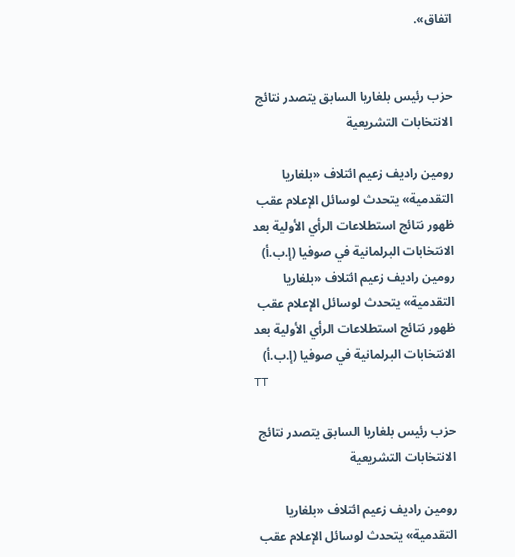اتفاق».


حزب رئيس بلغاريا السابق يتصدر نتائج الانتخابات التشريعية

رومين راديف زعيم ائتلاف «بلغاريا التقدمية» يتحدث لوسائل الإعلام عقب ظهور نتائج استطلاعات الرأي الأولية بعد الانتخابات البرلمانية في صوفيا (إ.ب.أ)
رومين راديف زعيم ائتلاف «بلغاريا التقدمية» يتحدث لوسائل الإعلام عقب ظهور نتائج استطلاعات الرأي الأولية بعد الانتخابات البرلمانية في صوفيا (إ.ب.أ)
TT

حزب رئيس بلغاريا السابق يتصدر نتائج الانتخابات التشريعية

رومين راديف زعيم ائتلاف «بلغاريا التقدمية» يتحدث لوسائل الإعلام عقب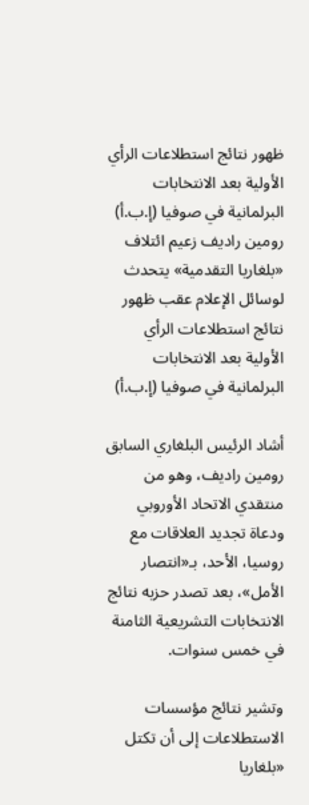ظهور نتائج استطلاعات الرأي الأولية بعد الانتخابات البرلمانية في صوفيا (إ.ب.أ)
رومين راديف زعيم ائتلاف «بلغاريا التقدمية» يتحدث لوسائل الإعلام عقب ظهور نتائج استطلاعات الرأي الأولية بعد الانتخابات البرلمانية في صوفيا (إ.ب.أ)

أشاد الرئيس البلغاري السابق رومين راديف، وهو من منتقدي الاتحاد الأوروبي ودعاة تجديد العلاقات مع روسيا، الأحد، بـ«انتصار الأمل»، بعد تصدر حزبه نتائج الانتخابات التشريعية الثامنة في خمس سنوات.

وتشير نتائج مؤسسات الاستطلاعات إلى أن تكتل «بلغاريا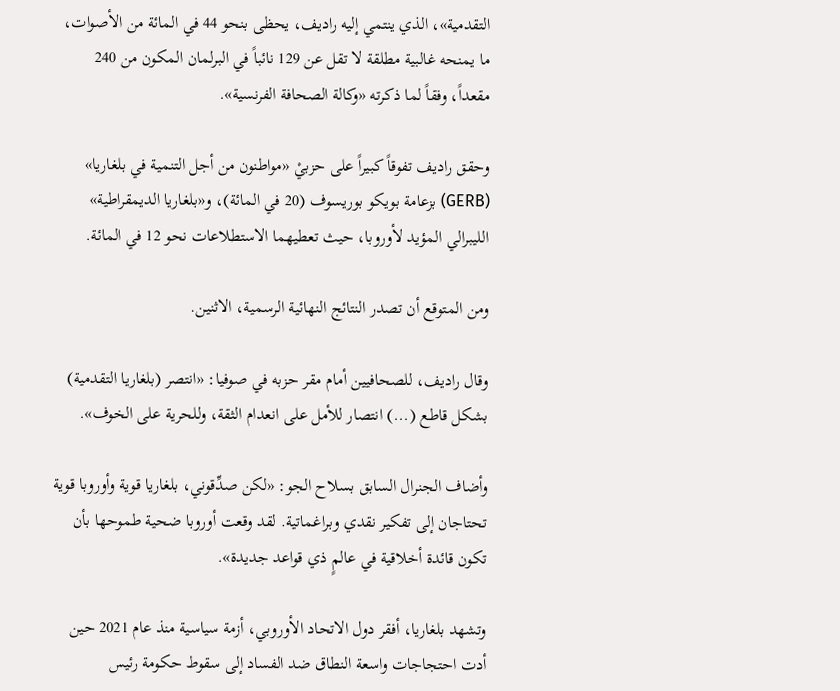التقدمية»، الذي ينتمي إليه راديف، يحظى بنحو 44 في المائة من الأصوات، ما يمنحه غالبية مطلقة لا تقل عن 129 نائباً في البرلمان المكون من 240 مقعداً، وفقاً لما ذكرته «وكالة الصحافة الفرنسية».

وحقق راديف تفوقاً كبيراً على حزبيْ «مواطنون من أجل التنمية في بلغاريا» (GERB) بزعامة بويكو بوريسوف (20 في المائة)، و«بلغاريا الديمقراطية» الليبرالي المؤيد لأوروبا، حيث تعطيهما الاستطلاعات نحو 12 في المائة.

ومن المتوقع أن تصدر النتائج النهائية الرسمية، الاثنين.

وقال راديف، للصحافيين أمام مقر حزبه في صوفيا: «انتصر (بلغاريا التقدمية) بشكل قاطع (...) انتصار للأمل على انعدام الثقة، وللحرية على الخوف».

وأضاف الجنرال السابق بسلاح الجو: «لكن صدِّقوني، بلغاريا قوية وأوروبا قوية تحتاجان إلى تفكير نقدي وبراغماتية. لقد وقعت أوروبا ضحية طموحها بأن تكون قائدة أخلاقية في عالمٍ ذي قواعد جديدة».

وتشهد بلغاريا، أفقر دول الاتحاد الأوروبي، أزمة سياسية منذ عام 2021 حين أدت احتجاجات واسعة النطاق ضد الفساد إلى سقوط حكومة رئيس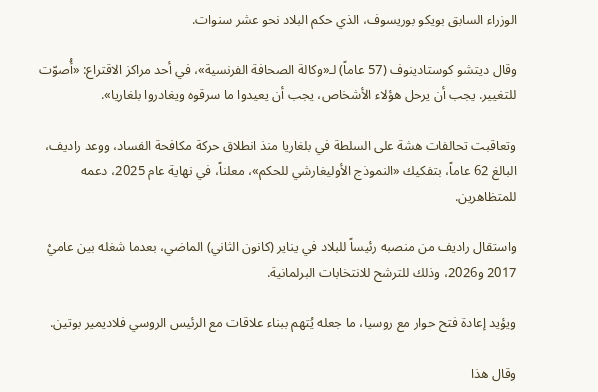الوزراء السابق بويكو بوريسوف، الذي حكم البلاد نحو عشر سنوات.

وقال ديتشو كوستادينوف (57 عاماً) لـ«وكالة الصحافة الفرنسية»، في أحد مراكز الاقتراع: «أُصوّت للتغيير. يجب أن يرحل هؤلاء الأشخاص، يجب أن يعيدوا ما سرقوه ويغادروا بلغاريا».

وتعاقبت تحالفات هشة على السلطة في بلغاريا منذ انطلاق حركة مكافحة الفساد، ووعد راديف، البالغ 62 عاماً، بتفكيك «النموذج الأوليغارشي للحكم»، معلناً، في نهاية عام 2025، دعمه للمتظاهرين.

واستقال راديف من منصبه رئيساً للبلاد في يناير (كانون الثاني) الماضي، بعدما شغله بين عاميْ 2017 و2026، وذلك للترشح للانتخابات البرلمانية.

ويؤيد إعادة فتح حوار مع روسيا، ما جعله يُتهم ببناء علاقات مع الرئيس الروسي فلاديمير بوتين.

وقال هذا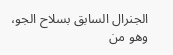الجنرال السابق بسلاح الجو، وهو من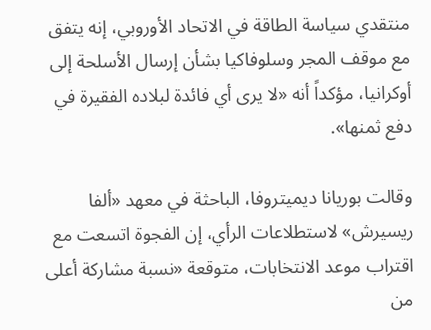منتقدي سياسة الطاقة في الاتحاد الأوروبي، إنه يتفق مع موقف المجر وسلوفاكيا بشأن إرسال الأسلحة إلى أوكرانيا، مؤكداً أنه «لا يرى أي فائدة لبلاده الفقيرة في دفع ثمنها».

وقالت بوريانا ديميتروفا، الباحثة في معهد «ألفا ريسيرش» لاستطلاعات الرأي، إن الفجوة اتسعت مع اقتراب موعد الانتخابات، متوقعة «نسبة مشاركة أعلى من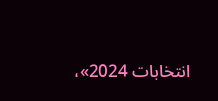انتخابات 2024»،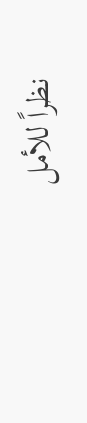نظراً للأمل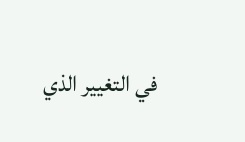في التغيير الذي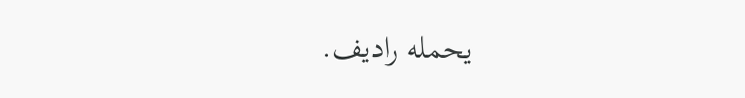يحمله راديف.